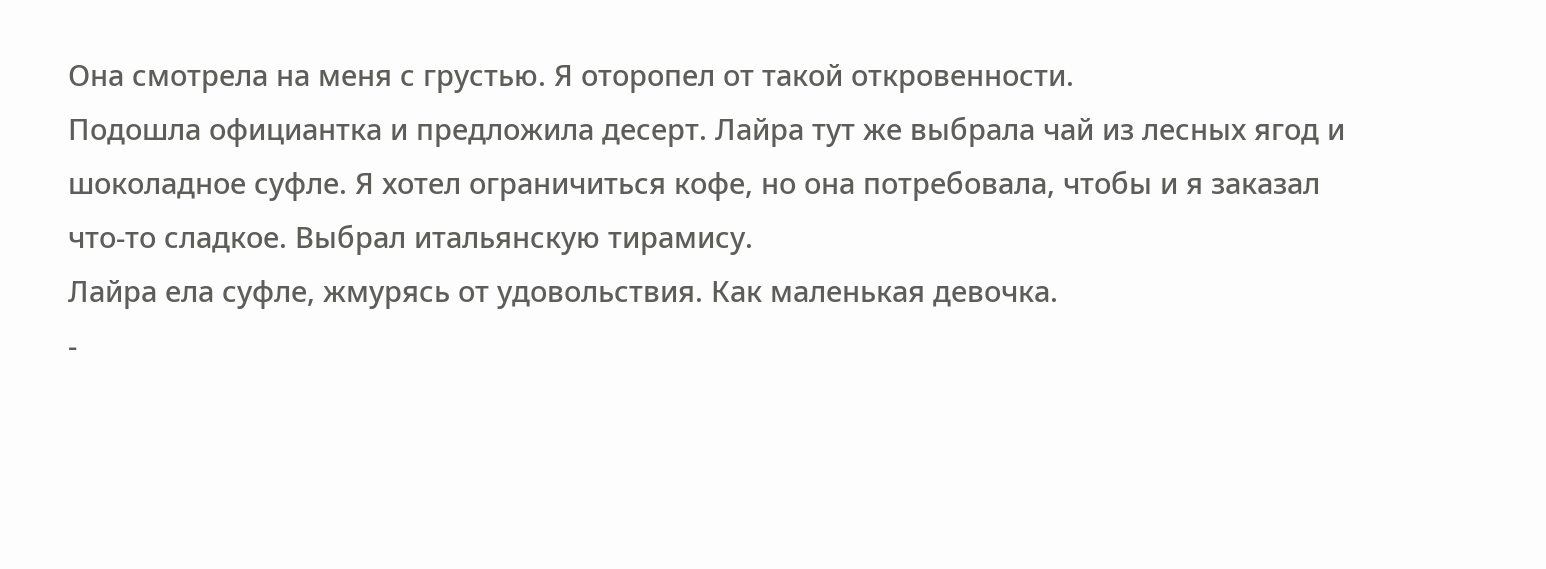Она смотрела на меня с грустью. Я оторопел от такой откровенности.
Подошла официантка и предложила десерт. Лайра тут же выбрала чай из лесных ягод и шоколадное суфле. Я хотел ограничиться кофе, но она потребовала, чтобы и я заказал что-то сладкое. Выбрал итальянскую тирамису.
Лайра ела суфле, жмурясь от удовольствия. Как маленькая девочка.
-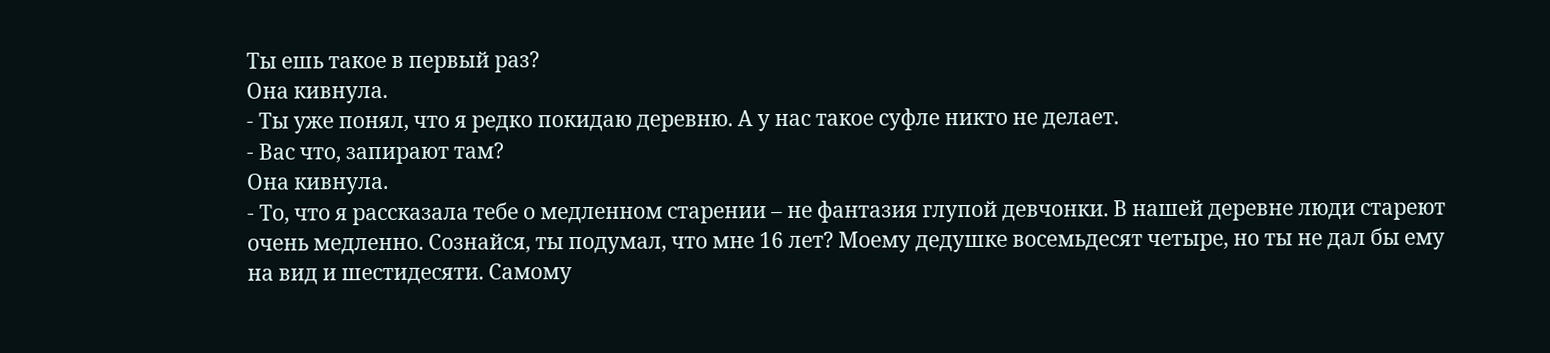Ты ешь такое в первый раз?
Она кивнула.
- Ты уже понял, что я редко покидаю деревню. А у нас такое суфле никто не делает.
- Вас что, запирают там?
Она кивнула.
- То, что я рассказала тебе о медленном старении – не фантазия глупой девчонки. В нашей деревне люди стареют очень медленно. Сознайся, ты подумал, что мне 16 лет? Моему дедушке восемьдесят четыре, но ты не дал бы ему на вид и шестидесяти. Самому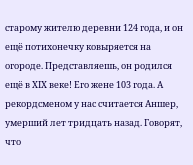старому жителю деревни 124 года, и он ещё потихонечку ковыряется на огороде. Представляешь, он родился ещё в XIX веке! Его жене 103 года. А рекордсменом у нас считается Аншер, умерший лет тридцать назад. Говорят, что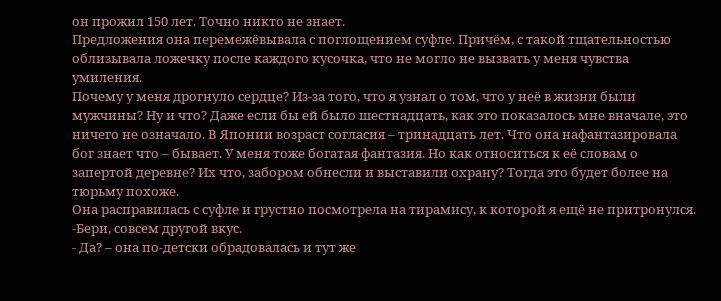он прожил 150 лет. Точно никто не знает.
Предложения она перемежёвывала с поглощением суфле. Причём, с такой тщательностью облизывала ложечку после каждого кусочка, что не могло не вызвать у меня чувства умиления.
Почему у меня дрогнуло сердце? Из-за того, что я узнал о том, что у неё в жизни были мужчины? Ну и что? Даже если бы ей было шестнадцать, как это показалось мне вначале, это ничего не означало. В Японии возраст согласия – тринадцать лет. Что она нафантазировала бог знает что – бывает. У меня тоже богатая фантазия. Но как относиться к её словам о запертой деревне? Их что, забором обнесли и выставили охрану? Тогда это будет более на тюрьму похоже.
Она расправилась с суфле и грустно посмотрела на тирамису, к которой я ещё не притронулся.
-Бери, совсем другой вкус.
- Да? – она по-детски обрадовалась и тут же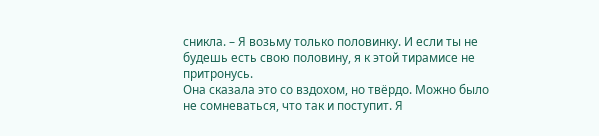сникла. – Я возьму только половинку. И если ты не будешь есть свою половину, я к этой тирамисе не притронусь.
Она сказала это со вздохом, но твёрдо. Можно было не сомневаться, что так и поступит. Я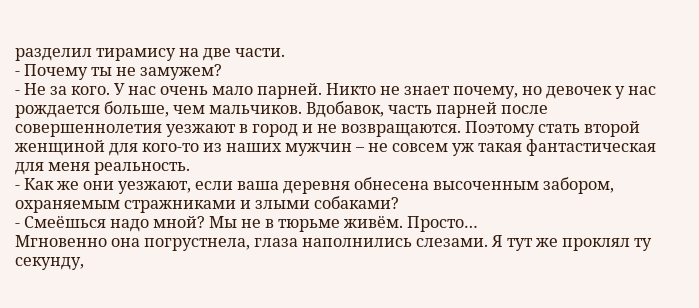разделил тирамису на две части.
- Почему ты не замужем?
- Не за кого. У нас очень мало парней. Никто не знает почему, но девочек у нас рождается больше, чем мальчиков. Вдобавок, часть парней после совершеннолетия уезжают в город и не возвращаются. Поэтому стать второй женщиной для кого-то из наших мужчин – не совсем уж такая фантастическая для меня реальность.
- Как же они уезжают, если ваша деревня обнесена высоченным забором, охраняемым стражниками и злыми собаками?
- Смеёшься надо мной? Мы не в тюрьме живём. Просто…
Мгновенно она погрустнела, глаза наполнились слезами. Я тут же проклял ту секунду,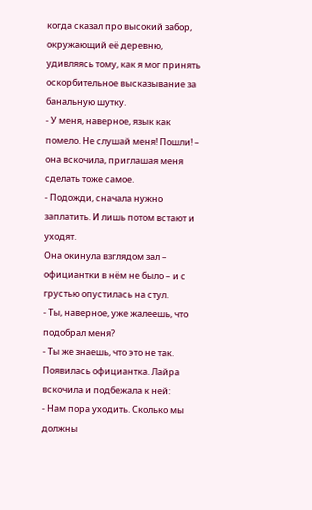когда сказал про высокий забор, окружающий её деревню, удивляясь тому, как я мог принять оскорбительное высказывание за банальную шутку.
- У меня, наверное, язык как помело. Не слушай меня! Пошли! – она вскочила, приглашая меня сделать тоже самое.
- Подожди, сначала нужно заплатить. И лишь потом встают и уходят.
Она окинула взглядом зал – официантки в нём не было – и с грустью опустилась на стул.
- Ты, наверное, уже жалеешь, что подобрал меня?
- Ты же знаешь, что это не так.
Появилась официантка. Лайра вскочила и подбежала к ней:
- Нам пора уходить. Сколько мы должны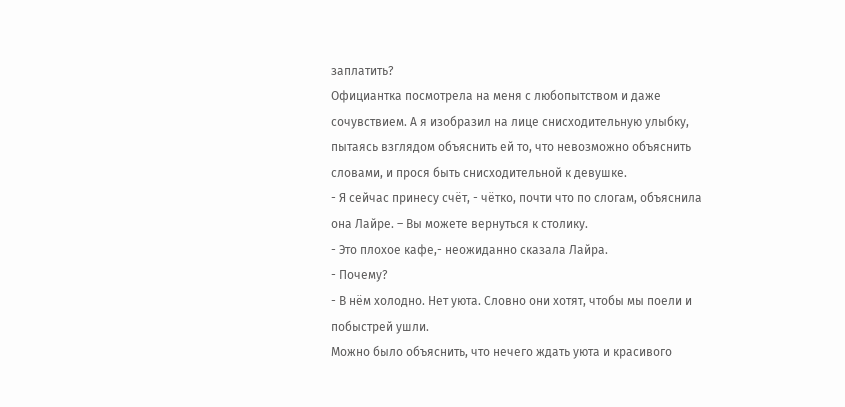заплатить?
Официантка посмотрела на меня с любопытством и даже сочувствием. А я изобразил на лице снисходительную улыбку, пытаясь взглядом объяснить ей то, что невозможно объяснить словами, и прося быть снисходительной к девушке.
- Я сейчас принесу счёт, - чётко, почти что по слогам, объяснила она Лайре. – Вы можете вернуться к столику.
- Это плохое кафе,- неожиданно сказала Лайра.
- Почему?
- В нём холодно. Нет уюта. Словно они хотят, чтобы мы поели и побыстрей ушли.
Можно было объяснить, что нечего ждать уюта и красивого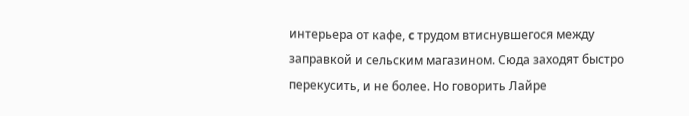интерьера от кафе, c трудом втиснувшегося между заправкой и сельским магазином. Сюда заходят быстро перекусить, и не более. Но говорить Лайре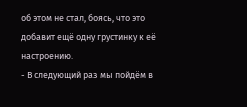об этом не стал, боясь, что это добавит ещё одну грустинку к её настроению.
- В следующий раз мы пойдём в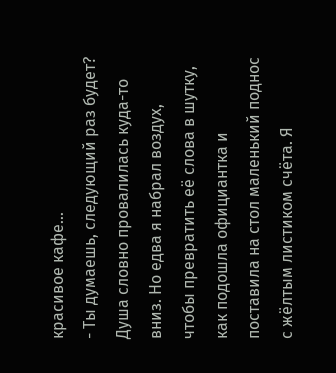красивое кафе…
- Ты думаешь, следующий раз будет?
Душа словно провалилась куда-то вниз. Но едва я набрал воздух, чтобы превратить её слова в шутку, как подошла официантка и поставила на стол маленький поднос с жёлтым листиком счёта. Я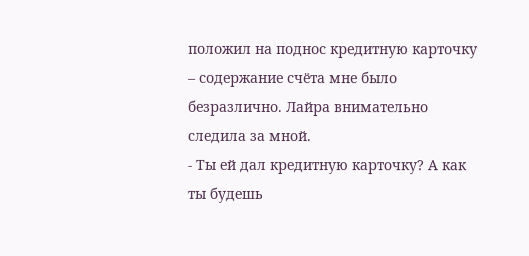положил на поднос кредитную карточку – содержание счёта мне было безразлично. Лайра внимательно следила за мной.
- Ты ей дал кредитную карточку? А как ты будешь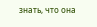знать, что она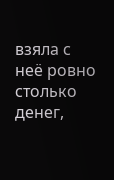взяла с неё ровно столько денег,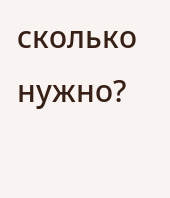сколько нужно?